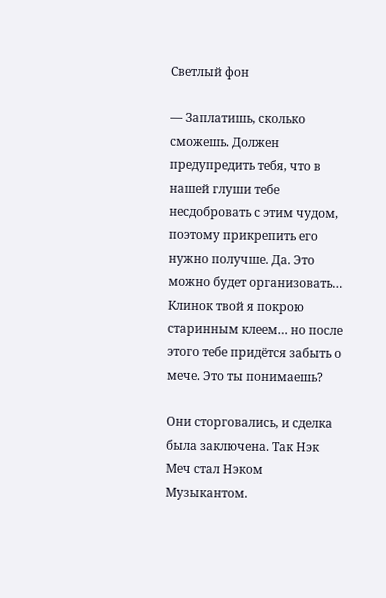Светлый фон

— Заплатишь, сколько сможешь. Должен предупредить тебя, что в нашей глуши тебе несдобровать с этим чудом, поэтому прикрепить его нужно получше. Да. Это можно будет организовать… Клинок твой я покрою старинным клеем… но после этого тебе придётся забыть о мече. Это ты понимаешь?

Они сторговались, и сделка была заключена. Так Нэк Меч стал Нэком Музыкантом.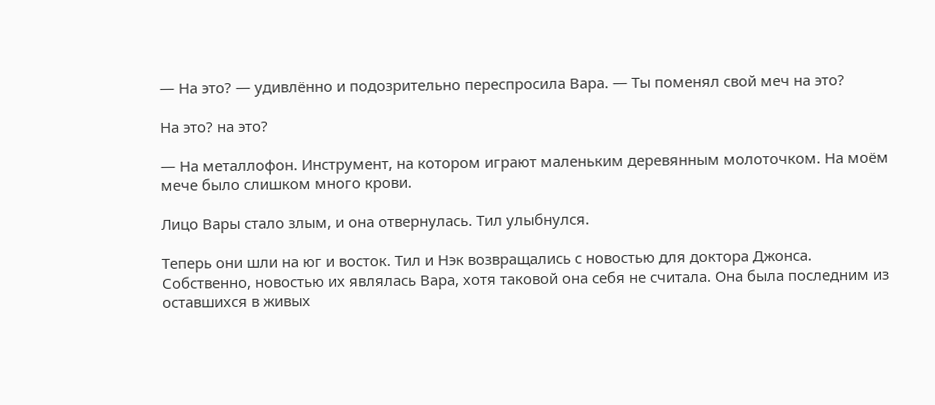— На это? — удивлённо и подозрительно переспросила Вара. — Ты поменял свой меч на это?

На это? на это?

— На металлофон. Инструмент, на котором играют маленьким деревянным молоточком. На моём мече было слишком много крови.

Лицо Вары стало злым, и она отвернулась. Тил улыбнулся.

Теперь они шли на юг и восток. Тил и Нэк возвращались с новостью для доктора Джонса. Собственно, новостью их являлась Вара, хотя таковой она себя не считала. Она была последним из оставшихся в живых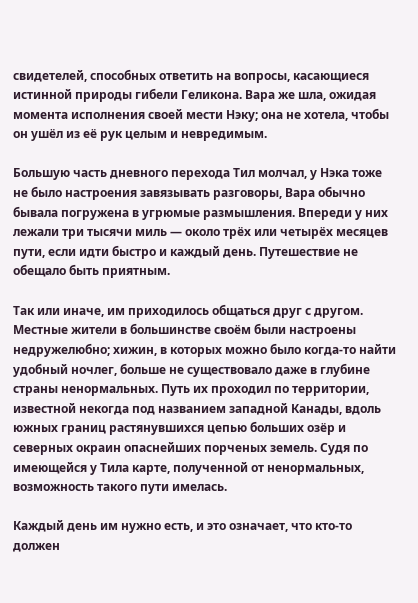свидетелей, способных ответить на вопросы, касающиеся истинной природы гибели Геликона. Вара же шла, ожидая момента исполнения своей мести Нэку; она не хотела, чтобы он ушёл из её рук целым и невредимым.

Большую часть дневного перехода Тил молчал, у Нэка тоже не было настроения завязывать разговоры, Вара обычно бывала погружена в угрюмые размышления. Впереди у них лежали три тысячи миль — около трёх или четырёх месяцев пути, если идти быстро и каждый день. Путешествие не обещало быть приятным.

Так или иначе, им приходилось общаться друг с другом. Местные жители в большинстве своём были настроены недружелюбно; хижин, в которых можно было когда-то найти удобный ночлег, больше не существовало даже в глубине страны ненормальных. Путь их проходил по территории, известной некогда под названием западной Канады, вдоль южных границ растянувшихся цепью больших озёр и северных окраин опаснейших порченых земель. Судя по имеющейся у Тила карте, полученной от ненормальных, возможность такого пути имелась.

Каждый день им нужно есть, и это означает, что кто-то должен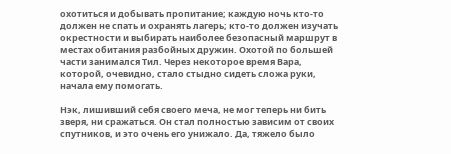охотиться и добывать пропитание; каждую ночь кто-то должен не спать и охранять лагерь; кто-то должен изучать окрестности и выбирать наиболее безопасный маршрут в местах обитания разбойных дружин. Охотой по большей части занимался Тил. Через некоторое время Вара, которой, очевидно, стало стыдно сидеть сложа руки, начала ему помогать.

Нэк, лишивший себя своего меча, не мог теперь ни бить зверя, ни сражаться. Он стал полностью зависим от своих спутников, и это очень его унижало. Да, тяжело было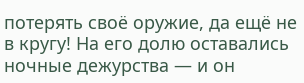потерять своё оружие, да ещё не в кругу! На его долю оставались ночные дежурства — и он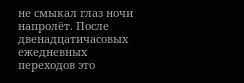не смыкал глаз ночи напролёт. После двенадцатичасовых ежедневных переходов это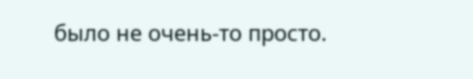было не очень-то просто.